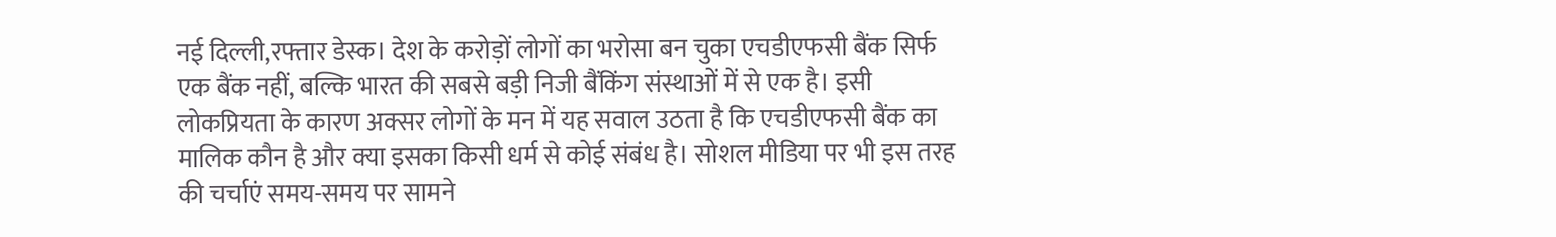नई दिल्ली,रफ्तार डेस्क। देश के करोड़ों लोगों का भरोसा बन चुका एचडीएफसी बैंक सिर्फ एक बैंक नहीं, बल्कि भारत की सबसे बड़ी निजी बैंकिंग संस्थाओं में से एक है। इसी लोकप्रियता के कारण अक्सर लोगों के मन में यह सवाल उठता है कि एचडीएफसी बैंक का मालिक कौन है और क्या इसका किसी धर्म से कोई संबंध है। सोशल मीडिया पर भी इस तरह की चर्चाएं समय-समय पर सामने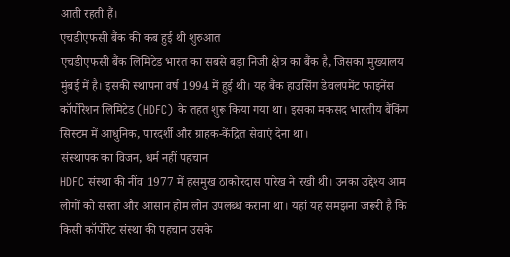आती रहती हैं।
एचडीएफसी बैंक की कब हुई थी शुरुआत
एचडीएफसी बैंक लिमिटेड भारत का सबसे बड़ा निजी क्षेत्र का बैंक है, जिसका मुख्यालय मुंबई में है। इसकी स्थापना वर्ष 1994 में हुई थी। यह बैंक हाउसिंग डेवलपमेंट फाइनेंस कॉर्पोरेशन लिमिटेड (HDFC) के तहत शुरू किया गया था। इसका मकसद भारतीय बैंकिंग सिस्टम में आधुनिक, पारदर्शी और ग्राहक-केंद्रित सेवाएं देना था।
संस्थापक का विजन, धर्म नहीं पहचान
HDFC संस्था की नींव 1977 में हसमुख ठाकोरदास पारेख ने रखी थी। उनका उद्देश्य आम लोगों को सस्ता और आसान होम लोन उपलब्ध कराना था। यहां यह समझना जरूरी है कि किसी कॉर्पोरेट संस्था की पहचान उसके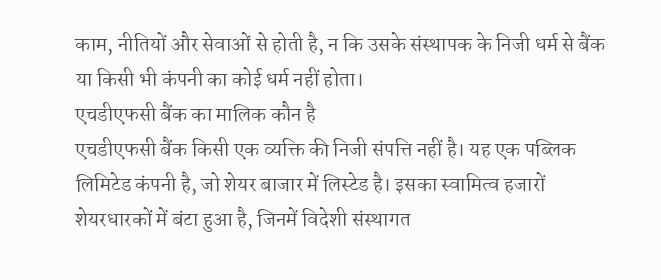काम, नीतियों और सेवाओं से होती है, न कि उसके संस्थापक के निजी धर्म से बैंक या किसी भी कंपनी का कोई धर्म नहीं होता।
एचडीएफसी बैंक का मालिक कौन है
एचडीएफसी बैंक किसी एक व्यक्ति की निजी संपत्ति नहीं है। यह एक पब्लिक लिमिटेड कंपनी है, जो शेयर बाजार में लिस्टेड है। इसका स्वामित्व हजारों शेयरधारकों में बंटा हुआ है, जिनमें विदेशी संस्थागत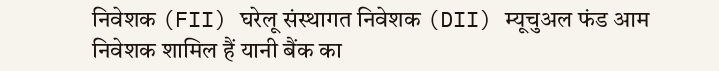निवेशक (FII) घरेलू संस्थागत निवेशक (DII) म्यूचुअल फंड आम निवेशक शामिल हैं यानी बैंक का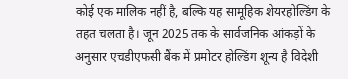कोई एक मालिक नहीं है, बल्कि यह सामूहिक शेयरहोल्डिंग के तहत चलता है। जून 2025 तक के सार्वजनिक आंकड़ों के अनुसार एचडीएफसी बैंक में प्रमोटर होल्डिंग शून्य है विदेशी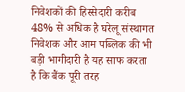निवेशकों की हिस्सेदारी करीब 48% से अधिक है घरेलू संस्थागत निवेशक और आम पब्लिक की भी बड़ी भागीदारी है यह साफ करता है कि बैंक पूरी तरह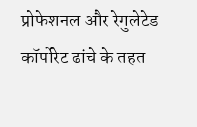प्रोफेशनल और रेगुलेटेड कॉर्पोरेट ढांचे के तहत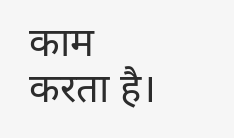काम करता है।